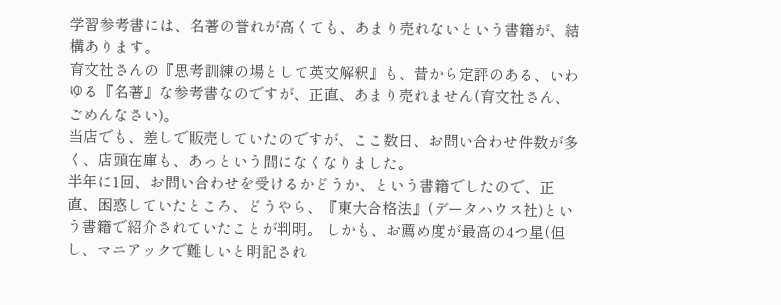学習参考書には、名著の誉れが高くても、あまり売れないという書籍が、結構あります。
育文社さんの『思考訓練の場として英文解釈』も、昔から定評のある、いわゆる『名著』な参考書なのですが、正直、あまり売れません(育文社さん、ごめんなさい)。
当店でも、差しで販売していたのですが、ここ数日、お問い合わせ件数が多く、店頭在庫も、あっという間になくなりました。
半年に1回、お問い合わせを受けるかどうか、という書籍でしたので、正直、困惑していたところ、どうやら、『東大合格法』(データハウス社)という書籍で紹介されていたことが判明。 しかも、お薦め度が最高の4つ星(但し、マニアックで難しいと明記され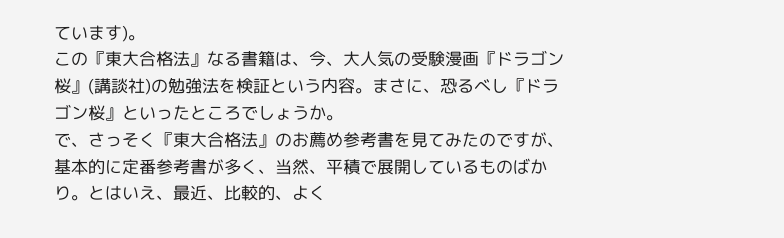ています)。
この『東大合格法』なる書籍は、今、大人気の受験漫画『ドラゴン桜』(講談社)の勉強法を検証という内容。まさに、恐るべし『ドラゴン桜』といったところでしょうか。
で、さっそく『東大合格法』のお薦め参考書を見てみたのですが、基本的に定番参考書が多く、当然、平積で展開しているものばかり。とはいえ、最近、比較的、よく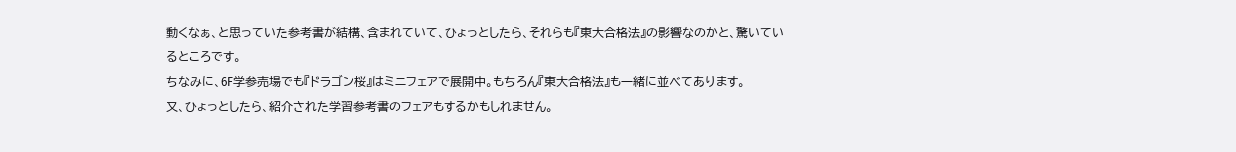動くなぁ、と思っていた参考書が結構、含まれていて、ひょっとしたら、それらも『東大合格法』の影響なのかと、驚いているところです。
ちなみに、6F学参売場でも『ドラゴン桜』はミニフェアで展開中。もちろん『東大合格法』も一緒に並べてあります。
又、ひょっとしたら、紹介された学習参考書のフェアもするかもしれません。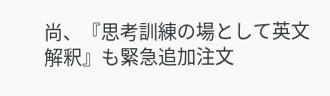尚、『思考訓練の場として英文解釈』も緊急追加注文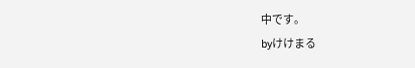中です。
byけけまる